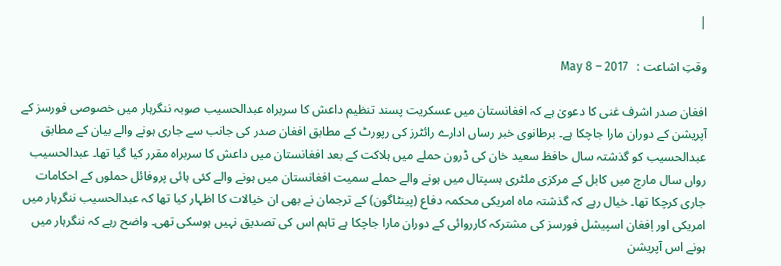|

وقتِ اشاعت :   May 8 – 2017

افغان صدر اشرف غنی کا دعویٰ ہے کہ افغانستان میں عسکریت پسند تنظیم داعش کا سربراہ عبدالحسیب صوبہ ننگرہار میں خصوصی فورسز کے آپریشن کے دوران مارا جاچکا ہے۔ برطانوی خبر رساں ادارے رائٹرز کی رپورٹ کے مطابق افغان صدر کی جانب سے جاری ہونے والے بیان کے مطابق عبدالحسیب کو گذشتہ سال حافظ سعید خان کی ڈرون حملے میں ہلاکت کے بعد افغانستان میں داعش کا سربراہ مقرر کیا گیا تھا۔ عبدالحسیب رواں سال مارچ میں کابل کے مرکزی ملٹری ہسپتال میں ہونے والے حملے سمیت افغانستان میں ہونے والے کئی ہائی پروفائل حملوں کے احکامات جاری کرچکا تھا۔ خیال رہے کہ گذشتہ ماہ امریکی محکمہ دفاع (پینٹاگون) کے ترجمان نے بھی ان خیالات کا اظہار کیا تھا کہ عبدالحسیب ننگرہار میں امریکی اور اٖفغان اسپیشل فورسز کی مشترکہ کارروائی کے دوران مارا جاچکا ہے تاہم اس کی تصدیق نہیں ہوسکی تھی۔ واضح رہے کہ ننگرہار میں ہونے اس آپریشن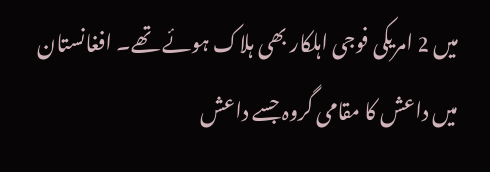میں 2 امریکی فوجی اہلکار بھی ہلاک ہوئے تھے۔ افغانستان میں داعش کا مقامی گروہ جسے داعش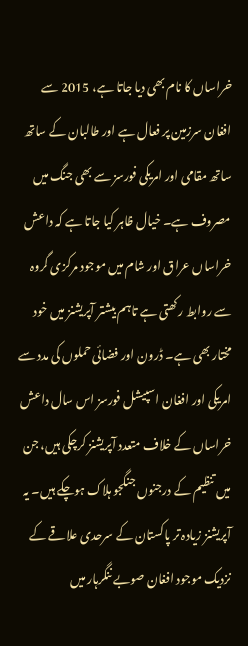خراساں کا نام بھی دیا جاتا ہے، 2015 سے افغان سرزمین پر فعال ہے اور طالبان کے ساتھ ساتھ مقامی اور امریکی فورسز سے بھی جنگ میں مصروف ہے۔ خیال ظاہر کیا جاتا ہے کہ داعش خراساں عراق اور شام میں موجود مرکزی گروہ سے روابط رکھتی ہے تاہم بیشتر آپریشنز میں خود مختار بھی ہے۔ ڈرون اور فضائی حملوں کی مدد سے امریکی اور افغان اسپیشل فورسز اس سال داعش خراساں کے خلاف متعدد آپریشنز کرچکی ہیں، جن میں تنظیم کے درجنوں جنگجو ہلاک ہوچکے ہیں۔ یہ آپریشنز زیادہ تر پاکستان کے سرحدی علاقے کے نزدیک موجود افغان صوبے ننگرہار میں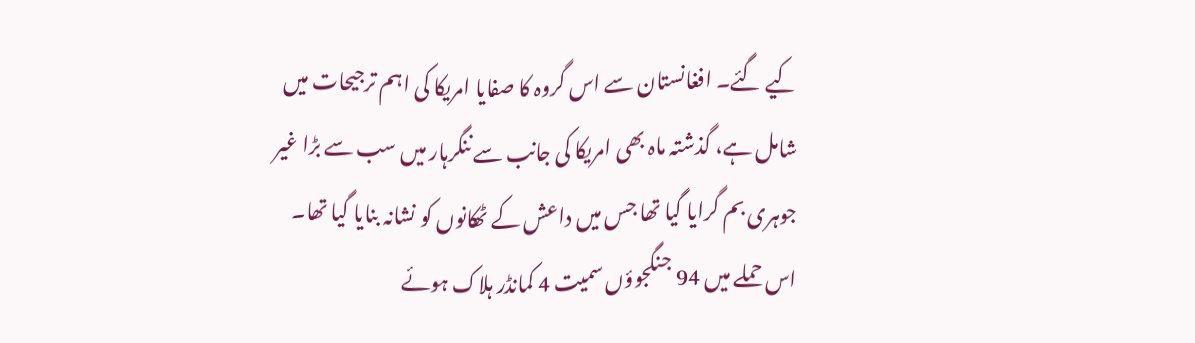کیے گئے۔ افغانستان سے اس گروہ کا صفایا امریکا کی اہم ترجیحات میں شامل ہے، گذشتہ ماہ بھی امریکا کی جانب سے ننگرہار میں سب سے بڑا غیر جوہری بم گرایا گیا تھا جس میں داعش کے ٹھکانوں کو نشانہ بنایا گیا تھا۔ اس حملے میں 94 جنگجوؤں سمیت 4 کمانڈر ہلاک ہوئے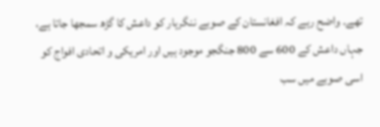تھے۔ واضح رہے کہ افغانستان کے صوبے ننگرہار کو داعش کا گڑھ سمجھا جاتا ہے، جہاں داعش کے 600 سے 800 جنگجو موجود ہیں اور امریکی و اتحادی افواج کو اسی صوبے میں سب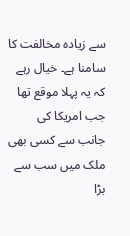سے زیادہ مخالفت کا سامنا ہے۔ خیال رہے کہ یہ پہلا موقع تھا جب امریکا کی جانب سے کسی بھی ملک میں سب سے بڑا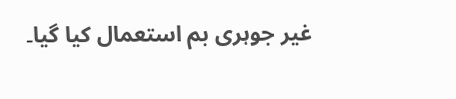غیر جوہری بم استعمال کیا گیا۔